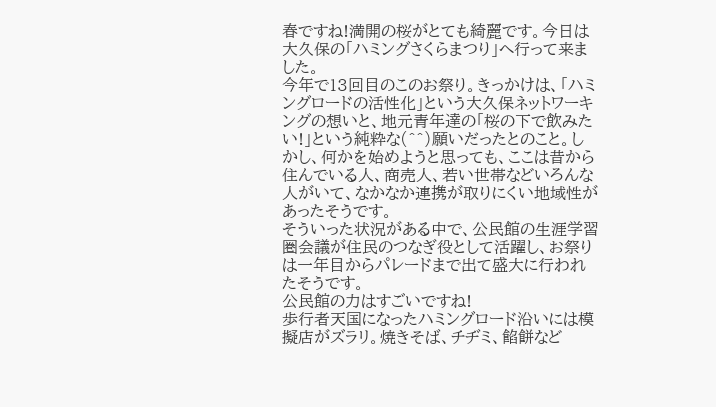春ですね!満開の桜がとても綺麗です。今日は大久保の「ハミングさくらまつり」へ行って来ました。
今年で13回目のこのお祭り。きっかけは、「ハミングロードの活性化」という大久保ネットワーキングの想いと、地元青年達の「桜の下で飲みたい!」という純粋な(^^)願いだったとのこと。しかし、何かを始めようと思っても、ここは昔から住んでいる人、商売人、若い世帯などいろんな人がいて、なかなか連携が取りにくい地域性があったそうです。
そういった状況がある中で、公民館の生涯学習圏会議が住民のつなぎ役として活躍し、お祭りは一年目からパレードまで出て盛大に行われたそうです。
公民館の力はすごいですね!
歩行者天国になったハミングロード沿いには模擬店がズラリ。焼きそば、チヂミ、餡餅など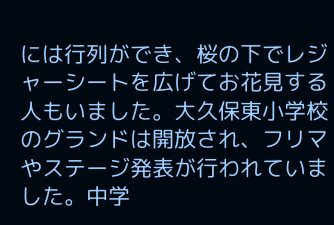には行列ができ、桜の下でレジャーシートを広げてお花見する人もいました。大久保東小学校のグランドは開放され、フリマやステージ発表が行われていました。中学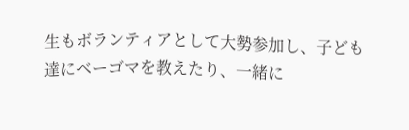生もボランティアとして大勢参加し、子ども達にベーゴマを教えたり、一緒に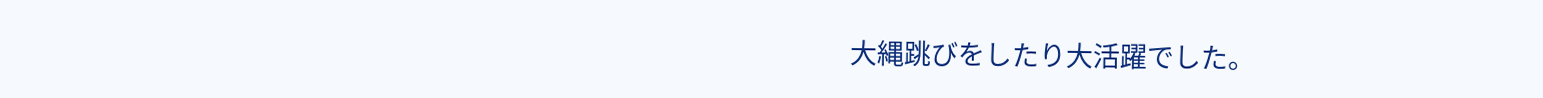大縄跳びをしたり大活躍でした。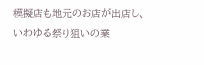模擬店も地元のお店が出店し、いわゆる祭り狙いの業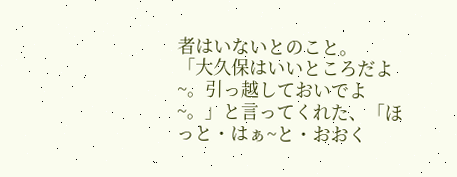者はいないとのこと。
「大久保はいいところだよ~。引っ越しておいでよ~。」と言ってくれた、「ほっと・はぁ~と・おおく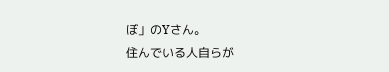ぼ」のYさん。
住んでいる人自らが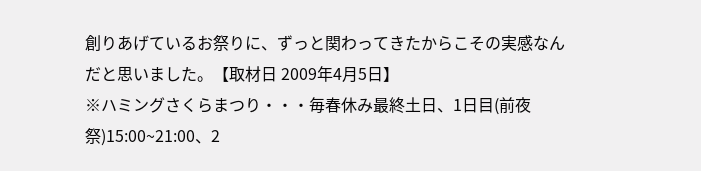創りあげているお祭りに、ずっと関わってきたからこその実感なんだと思いました。【取材日 2009年4月5日】
※ハミングさくらまつり・・・毎春休み最終土日、1日目(前夜祭)15:00~21:00、2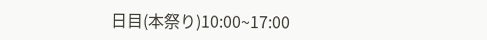日目(本祭り)10:00~17:00